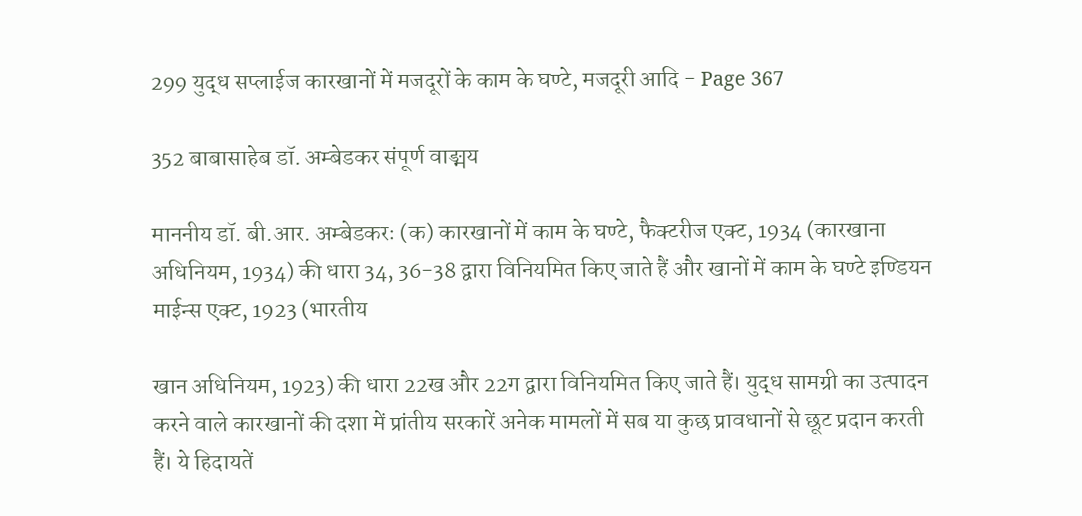299 युद्ध सप्लाईज कारखानों में मजदूरों के काम के घण्टे, मजदूरी आदि - Page 367

352 बाबासाहेब डॉ. अम्बेडकर संपूर्ण वाङ्मय

माननीय डॉ. बी.आर. अम्बेडकरः (क) कारखानों में काम के घण्टे, फैक्टरीज एक्ट, 1934 (कारखाना अधिनियम, 1934) की धारा 34, 36-38 द्वारा विनियमित किए जाते हैं और खानों में काम के घण्टे इण्डियन माईन्स एक्ट, 1923 (भारतीय

खान अधिनियम, 1923) की धारा 22ख और 22ग द्वारा विनियमित किए जाते हैं। युद्ध सामग्री का उत्पादन करने वाले कारखानों की दशा में प्रांतीय सरकारें अनेक मामलों में सब या कुछ प्रावधानों से छूट प्रदान करती हैं। ये हिदायतें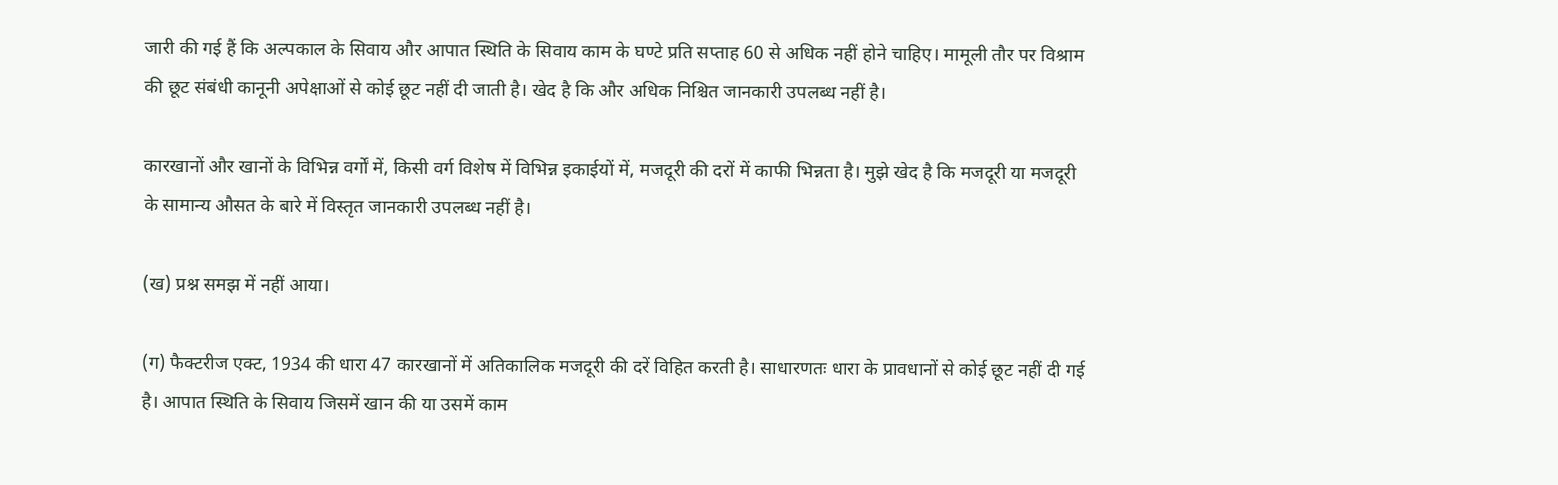जारी की गई हैं कि अल्पकाल के सिवाय और आपात स्थिति के सिवाय काम के घण्टे प्रति सप्ताह 60 से अधिक नहीं होने चाहिए। मामूली तौर पर विश्राम की छूट संबंधी कानूनी अपेक्षाओं से कोई छूट नहीं दी जाती है। खेद है कि और अधिक निश्चित जानकारी उपलब्ध नहीं है।

कारखानों और खानों के विभिन्न वर्गों में, किसी वर्ग विशेष में विभिन्न इकाईयों में, मजदूरी की दरों में काफी भिन्नता है। मुझे खेद है कि मजदूरी या मजदूरी के सामान्य औसत के बारे में विस्तृत जानकारी उपलब्ध नहीं है।

(ख) प्रश्न समझ में नहीं आया।

(ग) फैक्टरीज एक्ट, 1934 की धारा 47 कारखानों में अतिकालिक मजदूरी की दरें विहित करती है। साधारणतः धारा के प्रावधानों से कोई छूट नहीं दी गई है। आपात स्थिति के सिवाय जिसमें खान की या उसमें काम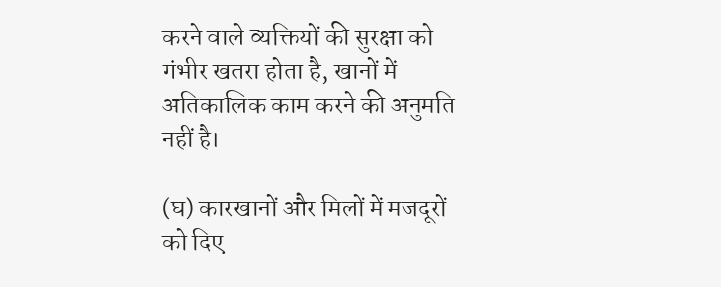करने वाले व्यक्तियों की सुरक्षा को गंभीर खतरा होता है, खानों में अतिकालिक काम करने की अनुमति नहीं है।

(घ) कारखानों और मिलों में मजदूरों को दिए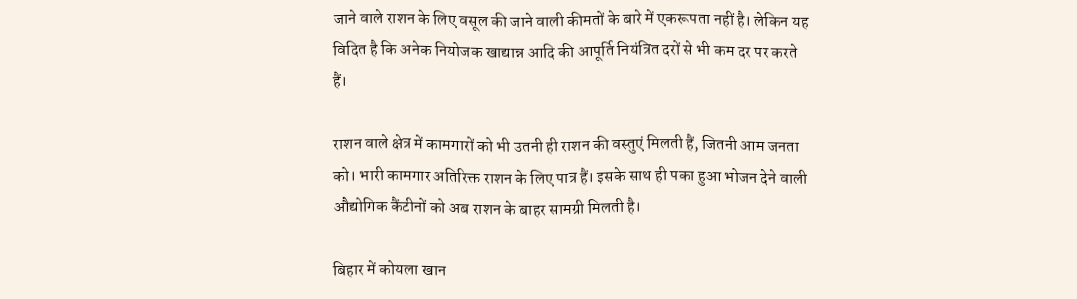जाने वाले राशन के लिए वसूल की जाने वाली कीमतों के बारे में एकरूपता नहीं है। लेकिन यह विदित है कि अनेक नियोजक खाद्यान्न आदि की आपूर्ति नियंत्रित दरों से भी कम दर पर करते हैं।

राशन वाले क्षेत्र में कामगारों को भी उतनी ही राशन की वस्तुएं मिलती हैं, जितनी आम जनता को। भारी कामगार अतिरिक्त राशन के लिए पात्र हैं। इसके साथ ही पका हुआ भोजन देने वाली औद्योगिक कैंटीनों को अब राशन के बाहर सामग्री मिलती है।

बिहार में कोयला खान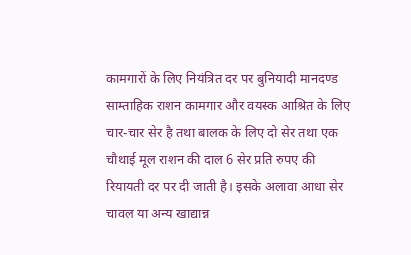कामगारों के लिए नियंत्रित दर पर बुनियादी मानदण्ड साम्ताहिक राशन कामगार और वयस्क आश्रित के लिए चार-चार सेर है तथा बालक के लिए दो सेर तथा एक चौथाई मूल राशन की दाल 6 सेर प्रति रुपए की रियायती दर पर दी जाती है। इसके अलावा आधा सेर चावल या अन्य खाद्यान्न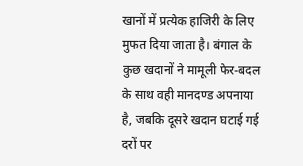खानों में प्रत्येक हाजिरी के लिए मुफत दिया जाता है। बंगाल के कुछ खदानों ने मामूली फेर-बदल के साथ वही मानदण्ड अपनाया है, जबकि दूसरे खदान घटाई गई दरों पर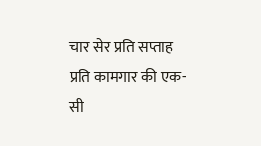चार सेर प्रति सप्ताह प्रति कामगार की एक-सी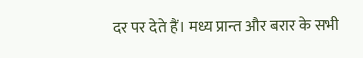दर पर देते हैं। मध्य प्रान्त और बरार के सभी